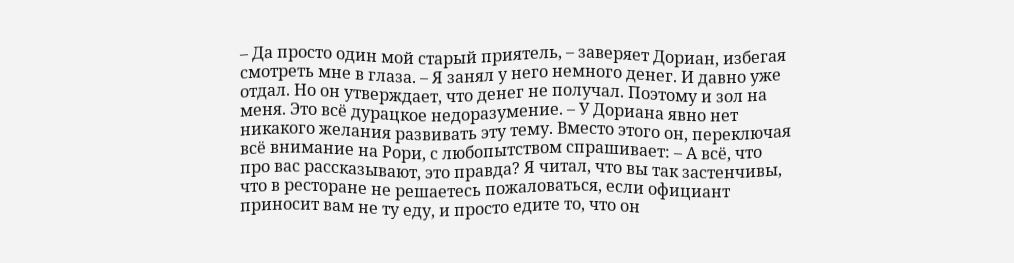– Да просто один мой старый приятель, – заверяет Дориан, избегая смотреть мне в глаза. – Я занял у него немного денег. И давно уже отдал. Но он утверждает, что денег не получал. Поэтому и зол на меня. Это всё дурацкое недоразумение. – У Дориана явно нет никакого желания развивать эту тему. Вместо этого он, переключая всё внимание на Рори, с любопытством спрашивает: – А всё, что про вас рассказывают, это правда? Я читал, что вы так застенчивы, что в ресторане не решаетесь пожаловаться, если официант приносит вам не ту еду, и просто едите то, что он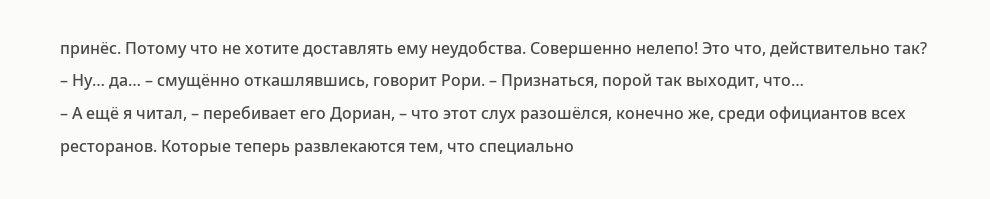принёс. Потому что не хотите доставлять ему неудобства. Совершенно нелепо! Это что, действительно так?
– Ну… да… – смущённо откашлявшись, говорит Рори. – Признаться, порой так выходит, что…
– А ещё я читал, – перебивает его Дориан, – что этот слух разошёлся, конечно же, среди официантов всех ресторанов. Которые теперь развлекаются тем, что специально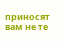приносят вам не те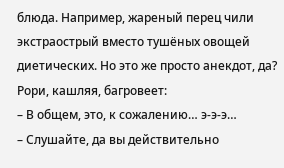блюда. Например, жареный перец чили экстраострый вместо тушёных овощей диетических. Но это же просто анекдот, да?
Рори, кашляя, багровеет:
– В общем, это, к сожалению… э-э-э…
– Слушайте, да вы действительно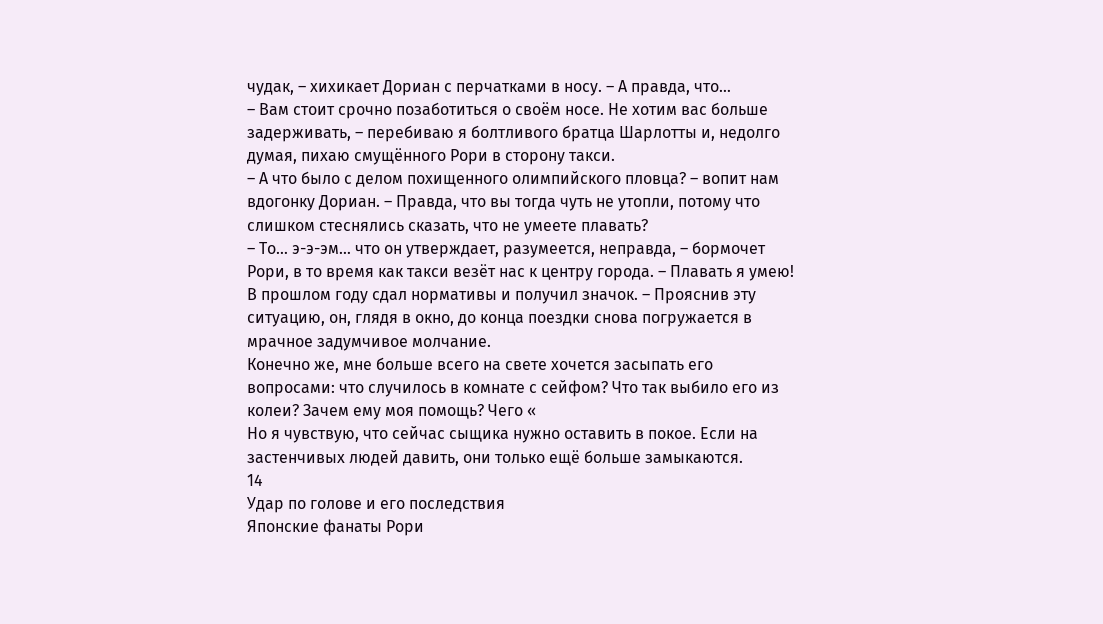чудак, – хихикает Дориан с перчатками в носу. – А правда, что…
– Вам стоит срочно позаботиться о своём носе. Не хотим вас больше задерживать, – перебиваю я болтливого братца Шарлотты и, недолго думая, пихаю смущённого Рори в сторону такси.
– А что было с делом похищенного олимпийского пловца? – вопит нам вдогонку Дориан. – Правда, что вы тогда чуть не утопли, потому что слишком стеснялись сказать, что не умеете плавать?
– То… э-э-эм… что он утверждает, разумеется, неправда, – бормочет Рори, в то время как такси везёт нас к центру города. – Плавать я умею! В прошлом году сдал нормативы и получил значок. – Прояснив эту ситуацию, он, глядя в окно, до конца поездки снова погружается в мрачное задумчивое молчание.
Конечно же, мне больше всего на свете хочется засыпать его вопросами: что случилось в комнате с сейфом? Что так выбило его из колеи? Зачем ему моя помощь? Чего «
Но я чувствую, что сейчас сыщика нужно оставить в покое. Если на застенчивых людей давить, они только ещё больше замыкаются.
14
Удар по голове и его последствия
Японские фанаты Рори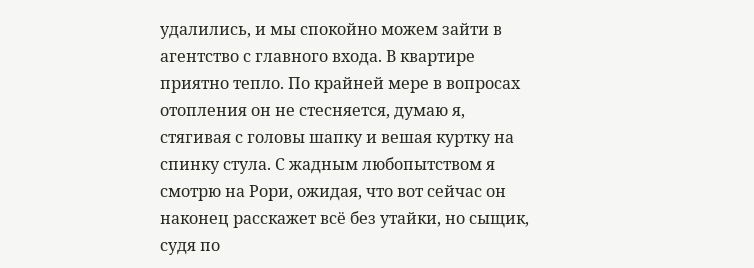удалились, и мы спокойно можем зайти в агентство с главного входа. В квартире приятно тепло. По крайней мере в вопросах отопления он не стесняется, думаю я, стягивая с головы шапку и вешая куртку на спинку стула. С жадным любопытством я смотрю на Рори, ожидая, что вот сейчас он наконец расскажет всё без утайки, но сыщик, судя по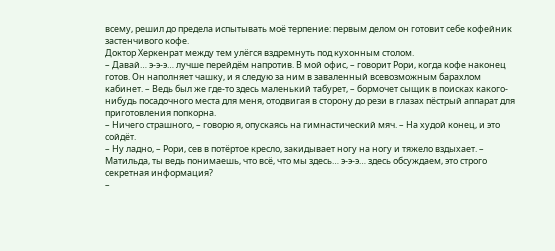всему, решил до предела испытывать моё терпение: первым делом он готовит себе кофейник застенчивого кофе.
Доктор Херкенрат между тем улёгся вздремнуть под кухонным столом.
– Давай… э-э-э… лучше перейдём напротив. В мой офис, – говорит Рори, когда кофе наконец готов. Он наполняет чашку, и я следую за ним в заваленный всевозможным барахлом кабинет. – Ведь был же где-то здесь маленький табурет, – бормочет сыщик в поисках какого-нибудь посадочного места для меня, отодвигая в сторону до рези в глазах пёстрый аппарат для приготовления попкорна.
– Ничего страшного, – говорю я, опускаясь на гимнастический мяч. – На худой конец, и это сойдёт.
– Ну ладно, – Рори, сев в потёртое кресло, закидывает ногу на ногу и тяжело вздыхает. – Матильда, ты ведь понимаешь, что всё, что мы здесь… э-э-э… здесь обсуждаем, это строго секретная информация?
–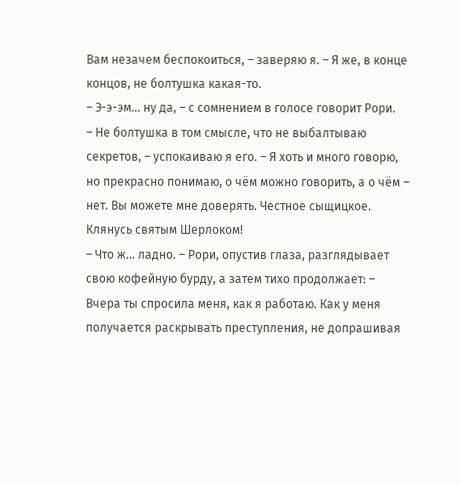Вам незачем беспокоиться, – заверяю я. – Я же, в конце концов, не болтушка какая-то.
– Э-э-эм… ну да, – с сомнением в голосе говорит Рори.
– Не болтушка в том смысле, что не выбалтываю секретов, – успокаиваю я его. – Я хоть и много говорю, но прекрасно понимаю, о чём можно говорить, а о чём – нет. Вы можете мне доверять. Честное сыщицкое. Клянусь святым Шерлоком!
– Что ж… ладно. – Рори, опустив глаза, разглядывает свою кофейную бурду, а затем тихо продолжает: – Вчера ты спросила меня, как я работаю. Как у меня получается раскрывать преступления, не допрашивая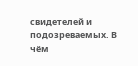свидетелей и подозреваемых. В чём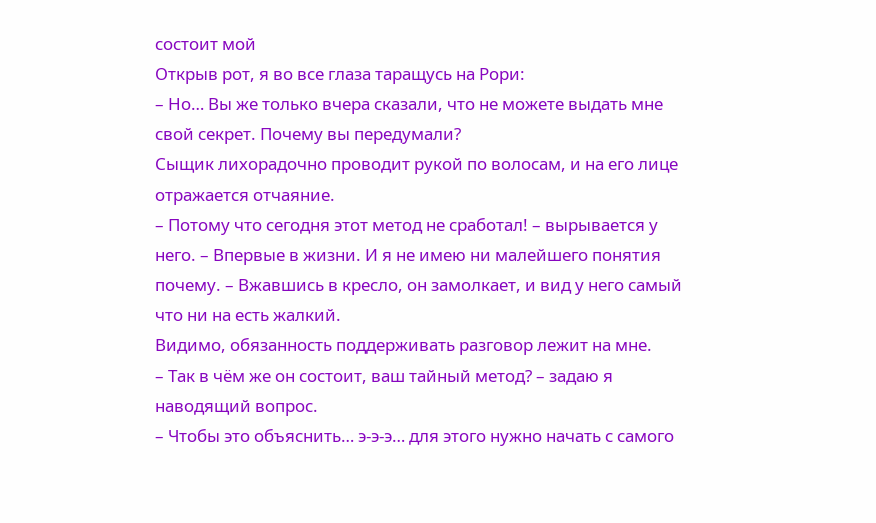состоит мой
Открыв рот, я во все глаза таращусь на Рори:
– Но… Вы же только вчера сказали, что не можете выдать мне свой секрет. Почему вы передумали?
Сыщик лихорадочно проводит рукой по волосам, и на его лице отражается отчаяние.
– Потому что сегодня этот метод не сработал! – вырывается у него. – Впервые в жизни. И я не имею ни малейшего понятия почему. – Вжавшись в кресло, он замолкает, и вид у него самый что ни на есть жалкий.
Видимо, обязанность поддерживать разговор лежит на мне.
– Так в чём же он состоит, ваш тайный метод? – задаю я наводящий вопрос.
– Чтобы это объяснить… э-э-э… для этого нужно начать с самого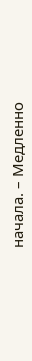начала. – Медленно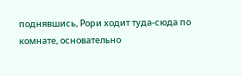поднявшись, Рори ходит туда-сюда по комнате, основательно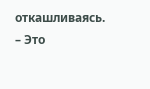откашливаясь. – Это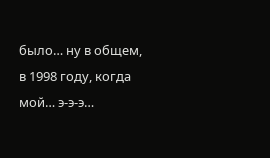было… ну в общем, в 1998 году, когда мой… э-э-э…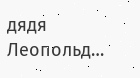дядя Леопольд…